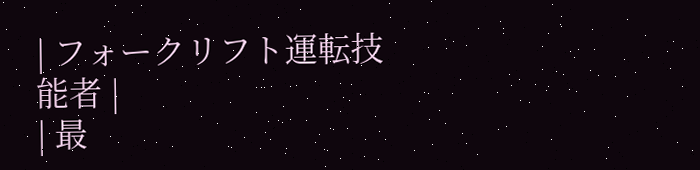| フォークリフト運転技能者 |
| 最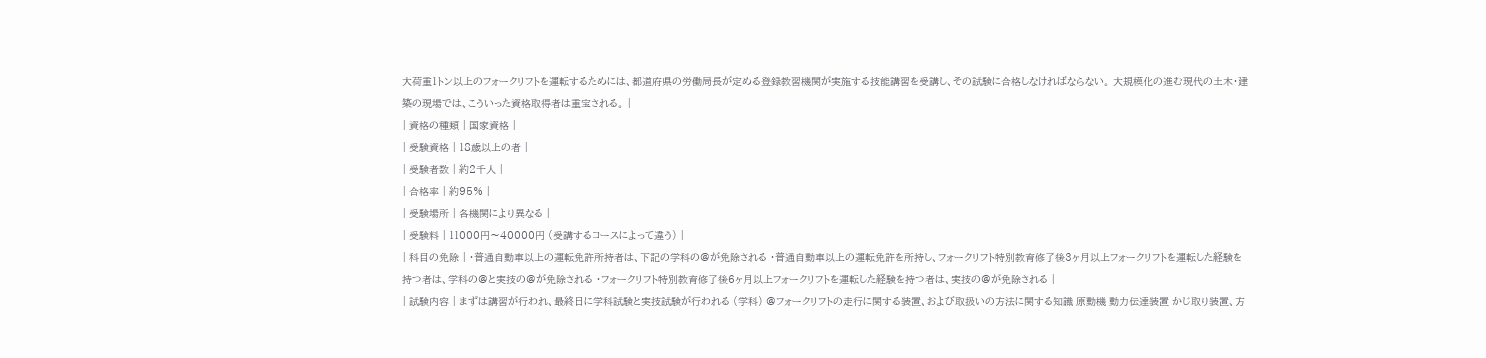大荷重1トン以上のフォークリフトを運転するためには、都道府県の労働局長が定める登録教習機関が実施する技能講習を受講し、その試験に合格しなければならない。 大規模化の進む現代の土木・建築の現場では、こういった資格取得者は重宝される。 |
| 資格の種類 | 国家資格 |
| 受験資格 | 18歳以上の者 |
| 受験者数 | 約2千人 |
| 合格率 | 約95% |
| 受験場所 | 各機関により異なる |
| 受験料 | 11000円〜40000円 (受講するコースによって違う) |
| 科目の免除 | ・普通自動車以上の運転免許所持者は、下記の学科の@が免除される ・普通自動車以上の運転免許を所持し、フォークリフト特別教育修了後3ヶ月以上フォークリフトを運転した経験を持つ者は、学科の@と実技の@が免除される ・フォークリフト特別教育修了後6ヶ月以上フォークリフトを運転した経験を持つ者は、実技の@が免除される |
| 試験内容 | まずは講習が行われ、最終日に学科試験と実技試験が行われる (学科) @フォークリフトの走行に関する装置、および取扱いの方法に関する知識 原動機 動力伝達装置 かじ取り装置、方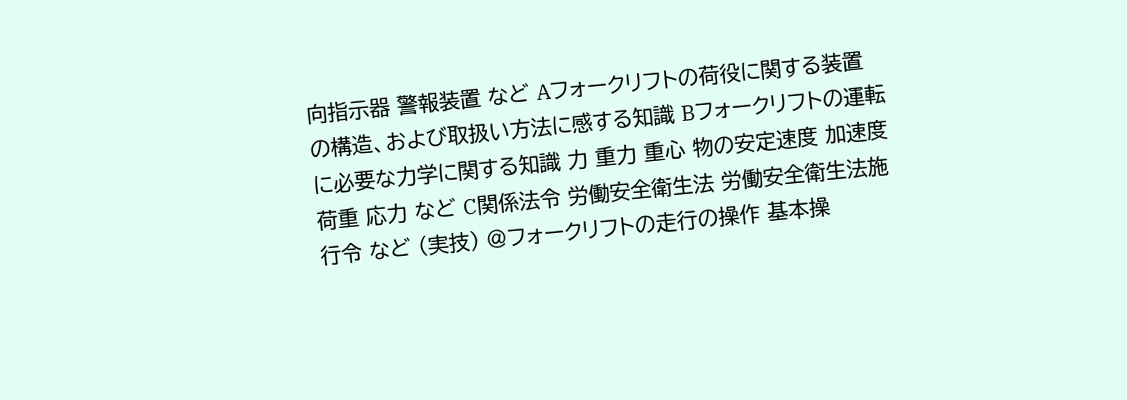向指示器 警報装置 など Aフォークリフトの荷役に関する装置の構造、および取扱い方法に感する知識 Bフォークリフトの運転に必要な力学に関する知識 力 重力 重心 物の安定速度 加速度荷重 応力 など C関係法令 労働安全衛生法 労働安全衛生法施行令 など (実技) @フォークリフトの走行の操作 基本操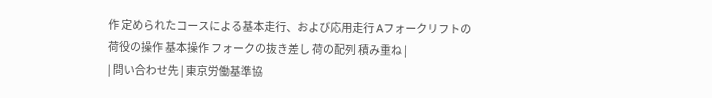作 定められたコースによる基本走行、および応用走行 Aフォークリフトの荷役の操作 基本操作 フォークの抜き差し 荷の配列 積み重ね |
| 問い合わせ先 | 東京労働基準協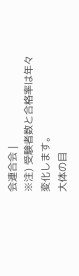会連合会 |
※注) 受験者数と合格率は年々変化します。
大体の目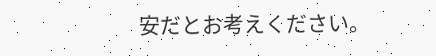安だとお考えください。